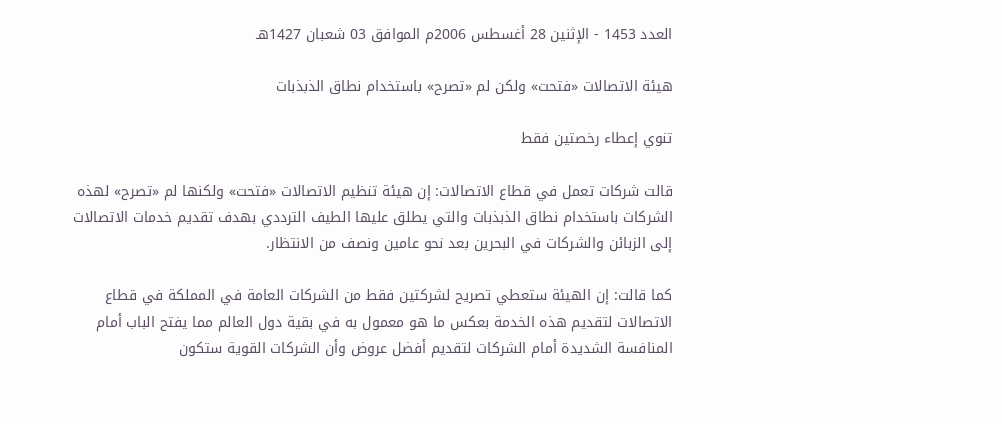العدد 1453 - الإثنين 28 أغسطس 2006م الموافق 03 شعبان 1427هـ

هيئة الاتصالات «فتحت» ولكن لم «تصرح» باستخدام نطاق الذبذبات

تنوي إعطاء رخصتين فقط

قالت شركات تعمل في قطاع الاتصالات: إن هيئة تنظيم الاتصالات «فتحت» ولكنها لم «تصرح» لهذه الشركات باستخدام نطاق الذبذبات والتي يطلق عليها الطيف الترددي بهدف تقديم خدمات الاتصالات إلى الزبائن والشركات في البحرين بعد نحو عامين ونصف من الانتظار.

كما قالت: إن الهيئة ستعطي تصريح لشركتين فقط من الشركات العامة في المملكة في قطاع الاتصالات لتقديم هذه الخدمة بعكس ما هو معمول به في بقية دول العالم مما يفتح الباب أمام المنافسة الشديدة أمام الشركات لتقديم أفضل عروض وأن الشركات القوية ستكون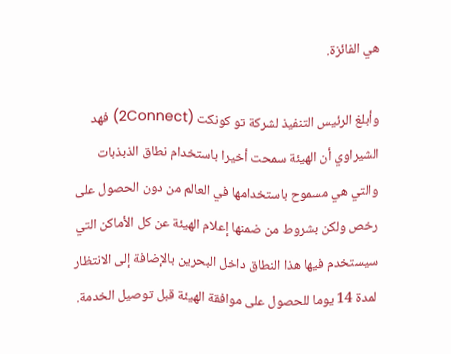هي الفائزة.

وأبلغ الرئيس التنفيذ لشركة تو كونكت (2Connect) فهد الشيراوي أن الهيئة سمحت أخيرا باستخدام نطاق الذبذبات والتي هي مسموح باستخدامها في العالم من دون الحصول على رخص ولكن بشروط من ضمنها إعلام الهيئة عن كل الأماكن التي سيستخدم فيها هذا النطاق داخل البحرين بالإضافة إلى الانتظار لمدة 14 يوما للحصول على موافقة الهيئة قبل توصيل الخدمة.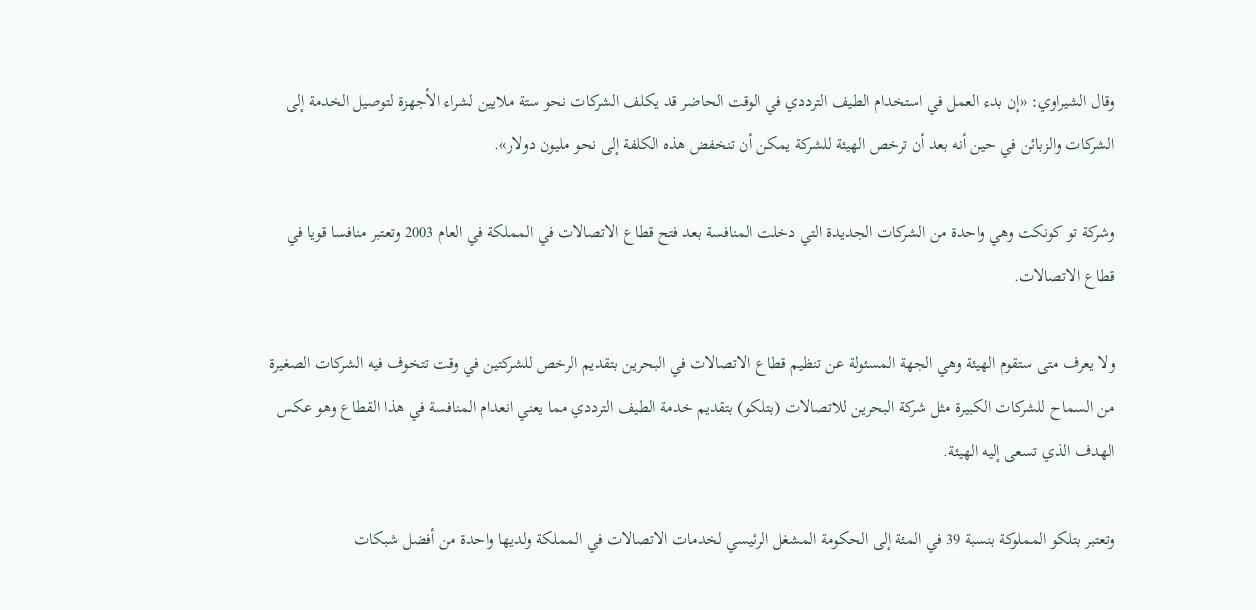وقال الشيراوي: «إن بدء العمل في استخدام الطيف الترددي في الوقت الحاضر قد يكلف الشركات نحو ستة ملايين لشراء الأجهزة لتوصيل الخدمة إلى الشركات والزبائن في حين أنه بعد أن ترخص الهيئة للشركة يمكن أن تنخفض هذه الكلفة إلى نحو مليون دولار».

وشركة تو كونكت وهي واحدة من الشركات الجديدة التي دخلت المنافسة بعد فتح قطاع الاتصالات في المملكة في العام 2003 وتعتبر منافسا قويا في قطاع الاتصالات.

ولا يعرف متى ستقوم الهيئة وهي الجهة المسئولة عن تنظيم قطاع الاتصالات في البحرين بتقديم الرخص للشركتين في وقت تتخوف فيه الشركات الصغيرة من السماح للشركات الكبيرة مثل شركة البحرين للاتصالات (بتلكو) بتقديم خدمة الطيف الترددي مما يعني انعدام المنافسة في هذا القطاع وهو عكس الهدف الذي تسعى إليه الهيئة.

وتعتبر بتلكو المملوكة بنسبة 39 في المئة إلى الحكومة المشغل الرئيسي لخدمات الاتصالات في المملكة ولديها واحدة من أفضل شبكات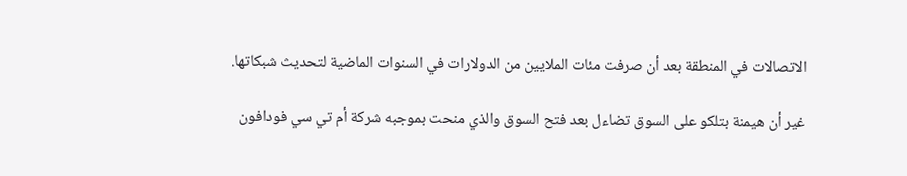الاتصالات في المنطقة بعد أن صرفت مئات الملايين من الدولارات في السنوات الماضية لتحديث شبكاتها.

غير أن هيمنة بتلكو على السوق تضاءل بعد فتح السوق والذي منحت بموجبه شركة أم تي سي فودافون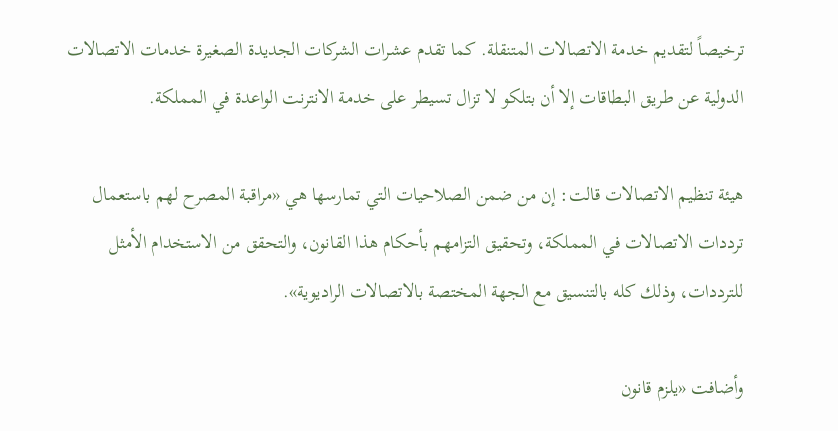ترخيصاً لتقديم خدمة الاتصالات المتنقلة. كما تقدم عشرات الشركات الجديدة الصغيرة خدمات الاتصالات الدولية عن طريق البطاقات إلا أن بتلكو لا تزال تسيطر على خدمة الانترنت الواعدة في المملكة.

هيئة تنظيم الاتصالات قالت: إن من ضمن الصلاحيات التي تمارسها هي «مراقبة المصرح لهم باستعمال ترددات الاتصالات في المملكة، وتحقيق التزامهم بأحكام هذا القانون، والتحقق من الاستخدام الأمثل للترددات، وذلك كله بالتنسيق مع الجهة المختصة بالاتصالات الراديوية».

وأضافت «يلزم قانون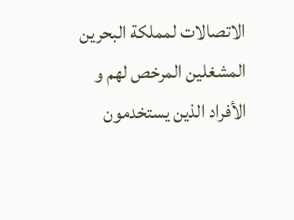الاتصالات لمملكة البحرين المشغلين المرخص لهم و الأفراد الذين يستخدمون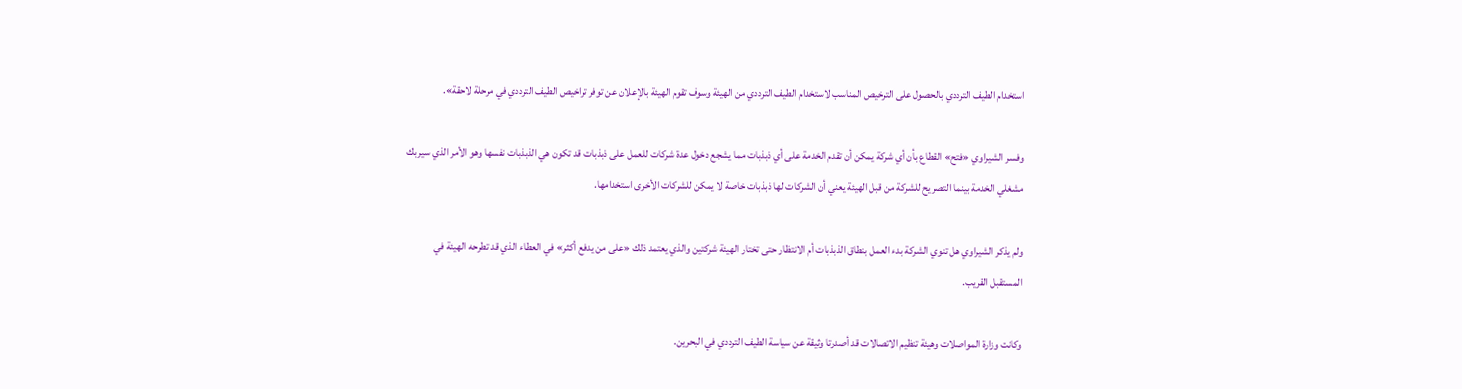استخدام الطيف الترددي بالحصول على الترخيص المناسب لاستخدام الطيف الترددي من الهيئة وسوف تقوم الهيئة بالإعلان عن توفر تراخيص الطيف الترددي في مرحلة لاحقة».

وفسر الشيراوي «فتح» القطاع بأن أي شركة يمكن أن تقدم الخدمة على أي ذبذبات مما يشجع دخول عدة شركات للعمل على ذبذبات قد تكون هي الذبذبات نفسها وهو الأمر الذي سيربك مشغلي الخدمة بينما التصريح للشركة من قبل الهيئة يعني أن الشركات لها ذبذبات خاصة لا يمكن للشركات الأخرى استخدامها.

ولم يذكر الشيراوي هل تنوي الشركة بدء العمل بنطاق الذبذبات أم الانتظار حتى تختار الهيئة شركتين والذي يعتمد ذلك «على من يدفع أكثر» في العطاء الذي قد تطرحه الهيئة في المستقبل القريب.

وكانت وزارة المواصلات وهيئة تنظيم الاتصالات قد أصدرتا وثيقة عن سياسة الطيف الترددي في البحرين.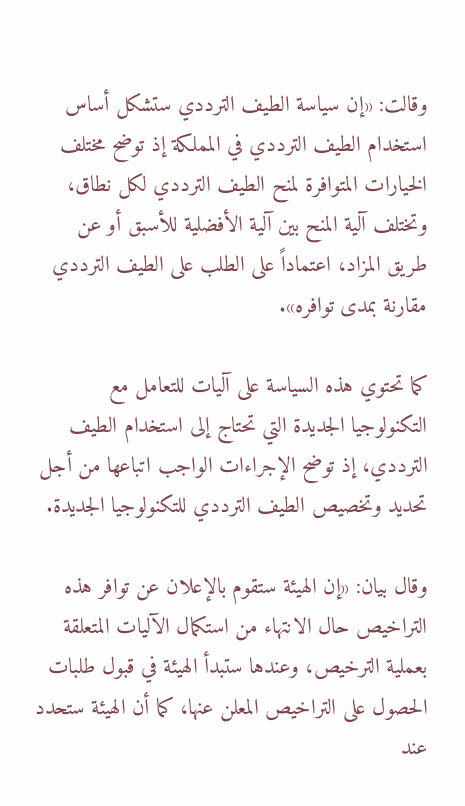وقالت: «إن سياسة الطيف الترددي ستشكل أساس استخدام الطيف الترددي في المملكة إذ توضح مختلف الخيارات المتوافرة لمنح الطيف الترددي لكل نطاق، وتختلف آلية المنح بين آلية الأفضلية للأسبق أو عن طريق المزاد، اعتماداً على الطلب على الطيف الترددي مقارنة بمدى توافره».

كما تحتوي هذه السياسة على آليات للتعامل مع التكنولوجيا الجديدة التي تحتاج إلى استخدام الطيف الترددي، إذ توضح الإجراءات الواجب اتباعها من أجل تحديد وتخصيص الطيف الترددي للتكنولوجيا الجديدة.

وقال بيان: «إن الهيئة ستقوم بالإعلان عن توافر هذه التراخيص حال الانتهاء من استكمال الآليات المتعلقة بعملية الترخيص، وعندها ستبدأ الهيئة في قبول طلبات الحصول على التراخيص المعلن عنها، كما أن الهيئة ستحدد عند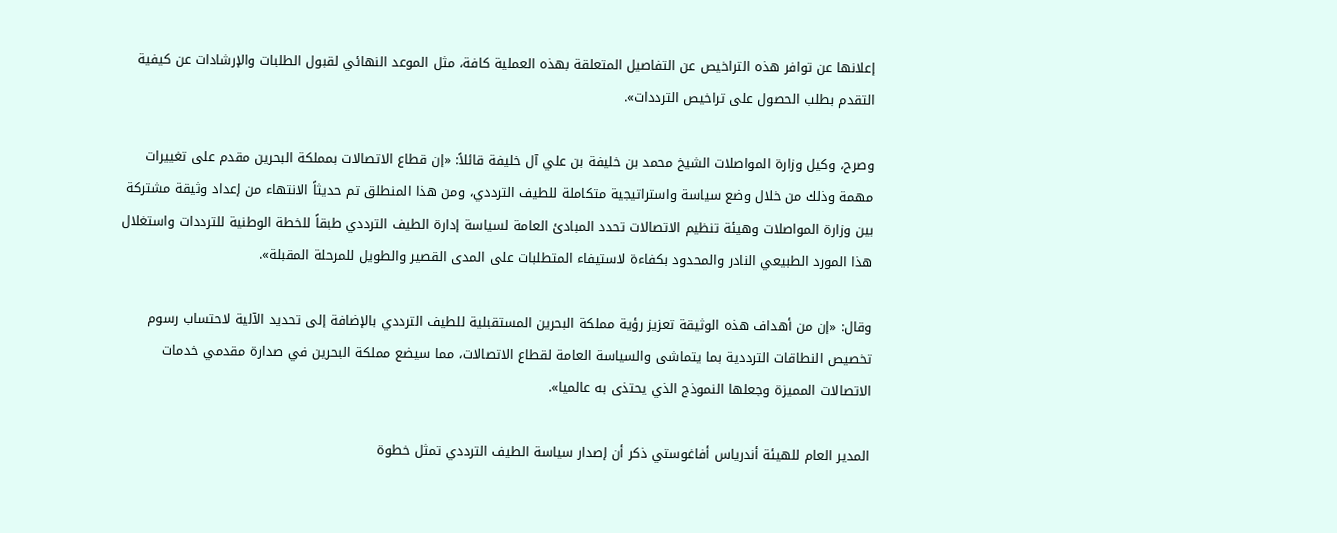إعلانها عن توافر هذه التراخيص عن التفاصيل المتعلقة بهذه العملية كافة، مثل الموعد النهائي لقبول الطلبات والإرشادات عن كيفية التقدم بطلب الحصول على تراخيص الترددات».

وصرح، وكيل وزارة المواصلات الشيخ محمد بن خليفة بن علي آل خليفة قائلاً: «إن قطاع الاتصالات بمملكة البحرين مقدم على تغييرات مهمة وذلك من خلال وضع سياسة واستراتيجية متكاملة للطيف الترددي، ومن هذا المنطلق تم حديثاً الانتهاء من إعداد وثيقة مشتركة بين وزارة المواصلات وهيئة تنظيم الاتصالات تحدد المبادئ العامة لسياسة إدارة الطيف الترددي طبقاً للخطة الوطنية للترددات واستغلال هذا المورد الطبيعي النادر والمحدود بكفاءة لاستيفاء المتطلبات على المدى القصير والطويل للمرحلة المقبلة».

وقال: «إن من أهداف هذه الوثيقة تعزيز رؤية مملكة البحرين المستقبلية للطيف الترددي بالإضافة إلى تحديد الآلية لاحتساب رسوم تخصيص النطاقات الترددية بما يتماشى والسياسة العامة لقطاع الاتصالات، مما سيضع مملكة البحرين في صدارة مقدمي خدمات الاتصالات المميزة وجعلها النموذج الذي يحتذى به عالميا».

المدير العام للهيئة أندرياس أفاغوستي ذكر أن إصدار سياسة الطيف الترددي تمثل خطوة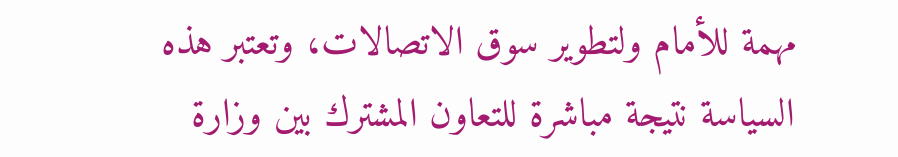مهمة للأمام ولتطوير سوق الاتصالات، وتعتبر هذه السياسة نتيجة مباشرة للتعاون المشترك بين وزارة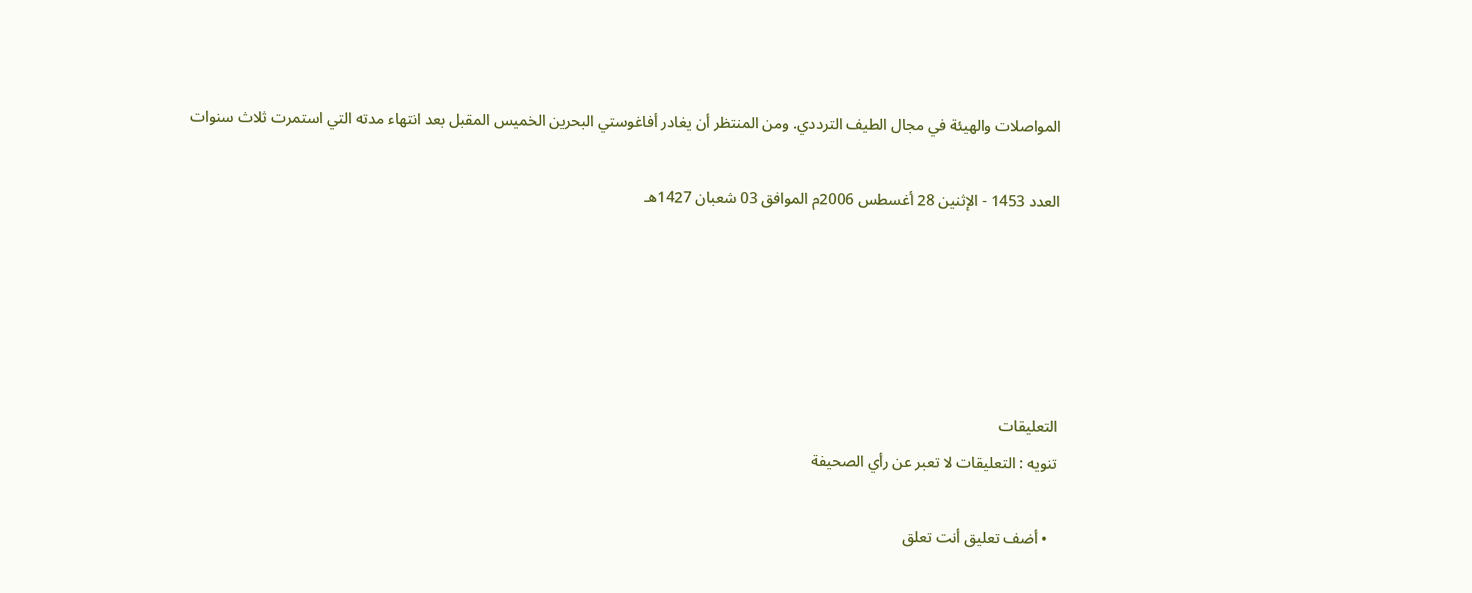المواصلات والهيئة في مجال الطيف الترددي. ومن المنتظر أن يغادر أفاغوستي البحرين الخميس المقبل بعد انتهاء مدته التي استمرت ثلاث سنوات

العدد 1453 - الإثنين 28 أغسطس 2006م الموافق 03 شعبان 1427هـ





التعليقات
تنويه : التعليقات لا تعبر عن رأي الصحيفة

  • أضف تعليق أنت تعلق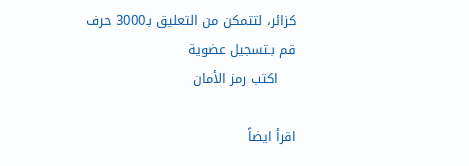كزائر، لتتمكن من التعليق بـ3000 حرف قم بـتسجيل عضوية
    اكتب رمز الأمان

اقرأ ايضاً